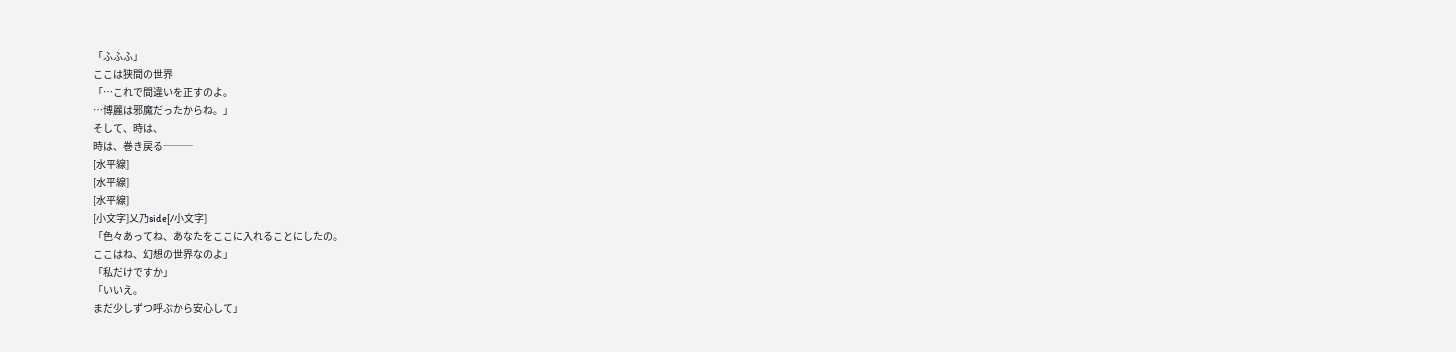「ふふふ」
ここは狭間の世界
「…これで間違いを正すのよ。
…博麗は邪魔だったからね。」
そして、時は、
時は、巻き戻る───
[水平線]
[水平線]
[水平線]
[小文字]乂乃side[/小文字]
「色々あってね、あなたをここに入れることにしたの。
ここはね、幻想の世界なのよ」
「私だけですか」
「いいえ。
まだ少しずつ呼ぶから安心して」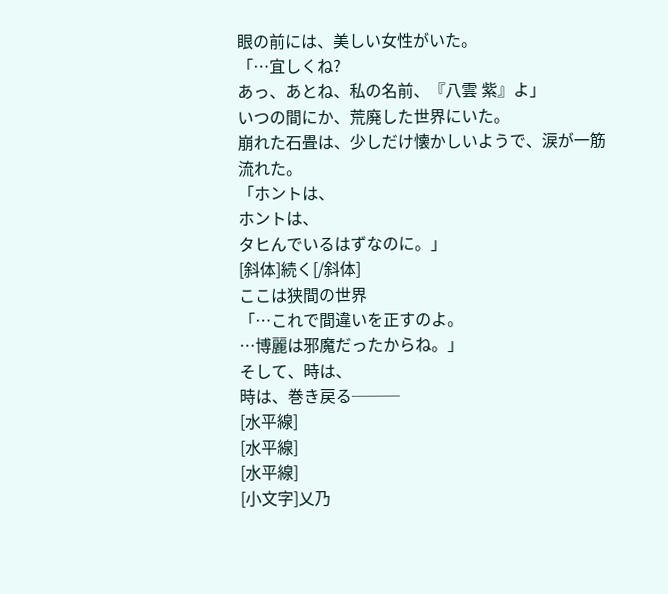眼の前には、美しい女性がいた。
「…宜しくね?
あっ、あとね、私の名前、『八雲 紫』よ」
いつの間にか、荒廃した世界にいた。
崩れた石畳は、少しだけ懐かしいようで、涙が一筋流れた。
「ホントは、
ホントは、
タヒんでいるはずなのに。」
[斜体]続く[/斜体]
ここは狭間の世界
「…これで間違いを正すのよ。
…博麗は邪魔だったからね。」
そして、時は、
時は、巻き戻る───
[水平線]
[水平線]
[水平線]
[小文字]乂乃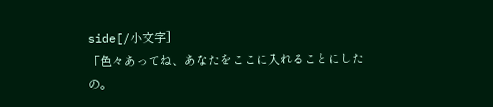side[/小文字]
「色々あってね、あなたをここに入れることにしたの。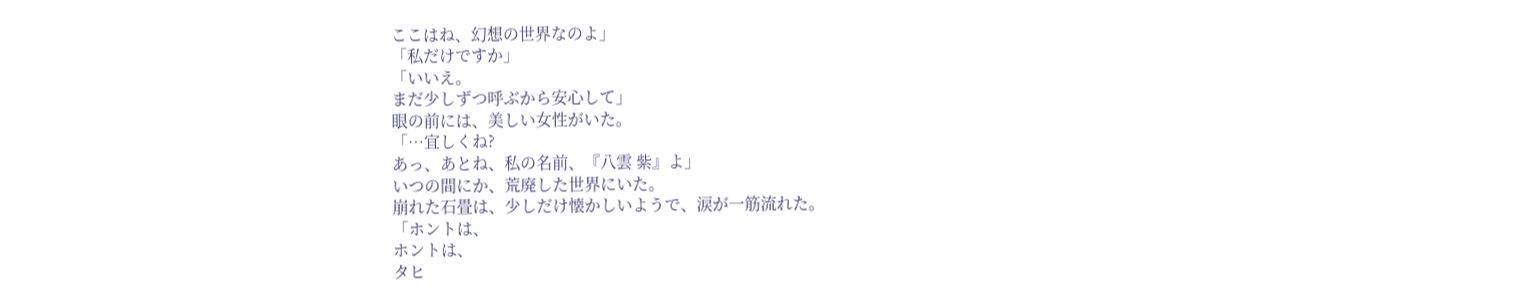ここはね、幻想の世界なのよ」
「私だけですか」
「いいえ。
まだ少しずつ呼ぶから安心して」
眼の前には、美しい女性がいた。
「…宜しくね?
あっ、あとね、私の名前、『八雲 紫』よ」
いつの間にか、荒廃した世界にいた。
崩れた石畳は、少しだけ懐かしいようで、涙が一筋流れた。
「ホントは、
ホントは、
タヒ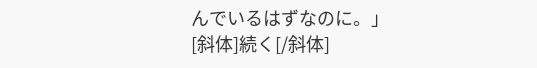んでいるはずなのに。」
[斜体]続く[/斜体]